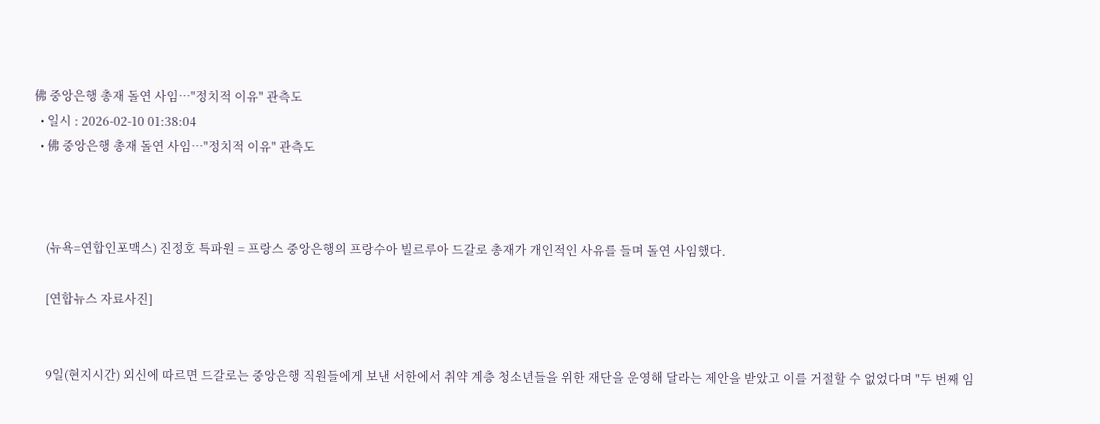佛 중앙은행 총재 돌연 사임…"정치적 이유" 관측도
  • 일시 : 2026-02-10 01:38:04
  • 佛 중앙은행 총재 돌연 사임…"정치적 이유" 관측도



    (뉴욕=연합인포맥스) 진정호 특파원 = 프랑스 중앙은행의 프랑수아 빌르루아 드갈로 총재가 개인적인 사유를 들며 돌연 사임했다.

    [연합뉴스 자료사진]


    9일(현지시간) 외신에 따르면 드갈로는 중앙은행 직원들에게 보낸 서한에서 취약 계층 청소년들을 위한 재단을 운영해 달라는 제안을 받았고 이를 거절할 수 없었다며 "두 번째 임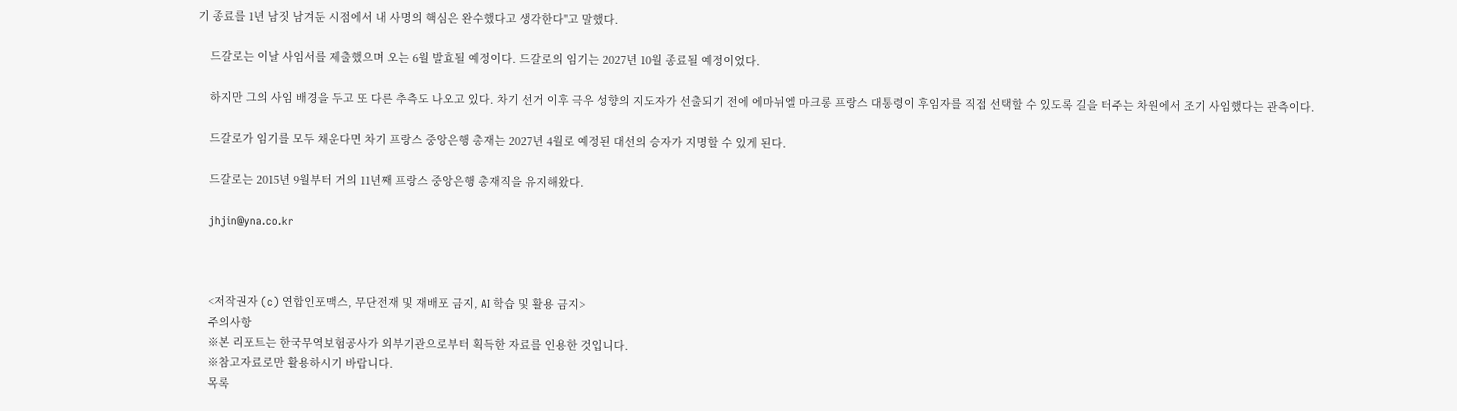기 종료를 1년 남짓 남겨둔 시점에서 내 사명의 핵심은 완수했다고 생각한다"고 말했다.

    드갈로는 이날 사임서를 제출했으며 오는 6월 발효될 예정이다. 드갈로의 임기는 2027년 10월 종료될 예정이었다.

    하지만 그의 사임 배경을 두고 또 다른 추측도 나오고 있다. 차기 선거 이후 극우 성향의 지도자가 선출되기 전에 에마뉘엘 마크롱 프랑스 대통령이 후임자를 직접 선택할 수 있도록 길을 터주는 차원에서 조기 사임했다는 관측이다.

    드갈로가 임기를 모두 채운다면 차기 프랑스 중앙은행 총재는 2027년 4월로 예정된 대선의 승자가 지명할 수 있게 된다.

    드갈로는 2015년 9월부터 거의 11년째 프랑스 중앙은행 총재직을 유지해왔다.

    jhjin@yna.co.kr



    <저작권자 (c) 연합인포맥스, 무단전재 및 재배포 금지, AI 학습 및 활용 금지>
    주의사항
    ※본 리포트는 한국무역보험공사가 외부기관으로부터 획득한 자료를 인용한 것입니다.
    ※참고자료로만 활용하시기 바랍니다.
    목록